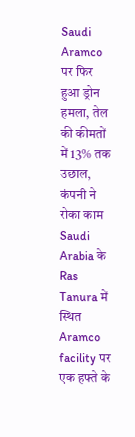Saudi Aramco पर फिर हुआ ड्रोन हमला, तेल की कीमतों में 13% तक उछाल, कंपनी ने रोका काम
Saudi Arabia के Ras Tanura में स्थित Aramco facility पर एक हफ्ते के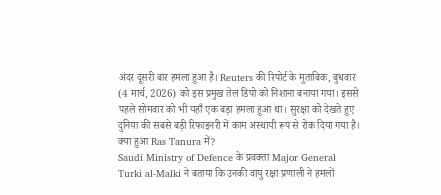अंदर दूसरी बार हमला हुआ है। Reuters की रिपोर्ट के मुताबिक, बुधवार (4 मार्च, 2026) को इस प्रमुख तेल डिपो को निशाना बनाया गया। इससे पहले सोमवार को भी यहाँ एक बड़ा हमला हुआ था। सुरक्षा को देखते हुए दुनिया की सबसे बड़ी रिफाइनरी में काम अस्थायी रूप से रोक दिया गया है।
क्या हुआ Ras Tanura में?
Saudi Ministry of Defence के प्रवक्ता Major General Turki al-Malki ने बताया कि उनकी वायु रक्षा प्रणाली ने हमलों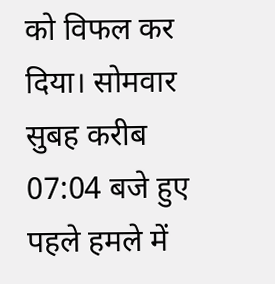को विफल कर दिया। सोमवार सुबह करीब 07:04 बजे हुए पहले हमले में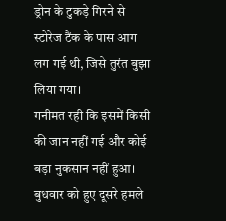ड्रोन के टुकड़े गिरने से स्टोरेज टैंक के पास आग लग गई थी, जिसे तुरंत बुझा लिया गया।
गनीमत रही कि इसमें किसी की जान नहीं गई और कोई बड़ा नुकसान नहीं हुआ। बुधवार को हुए दूसरे हमले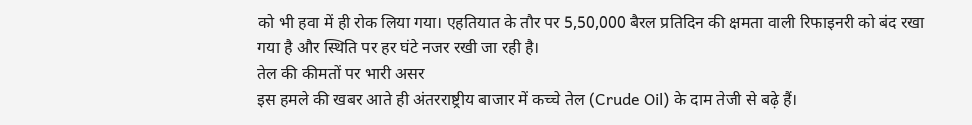को भी हवा में ही रोक लिया गया। एहतियात के तौर पर 5,50,000 बैरल प्रतिदिन की क्षमता वाली रिफाइनरी को बंद रखा गया है और स्थिति पर हर घंटे नजर रखी जा रही है।
तेल की कीमतों पर भारी असर
इस हमले की खबर आते ही अंतरराष्ट्रीय बाजार में कच्चे तेल (Crude Oil) के दाम तेजी से बढ़े हैं।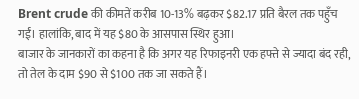Brent crude की कीमतें करीब 10-13% बढ़कर $82.17 प्रति बैरल तक पहुँच गईं। हालांकि, बाद में यह $80 के आसपास स्थिर हुआ।
बाजार के जानकारों का कहना है कि अगर यह रिफाइनरी एक हफ्ते से ज्यादा बंद रही, तो तेल के दाम $90 से $100 तक जा सकते हैं।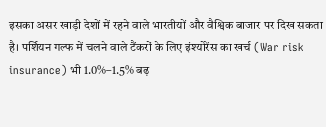इसका असर खाड़ी देशों में रहने वाले भारतीयों और वैश्विक बाजार पर दिख सकता है। पर्शियन गल्फ में चलने वाले टैंकरों के लिए इंश्योरेंस का खर्च (War risk insurance) भी 1.0%–1.5% बढ़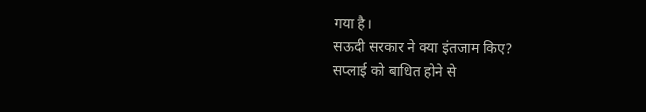गया है।
सऊदी सरकार ने क्या इंतजाम किए?
सप्लाई को बाधित होने से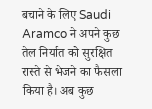बचाने के लिए Saudi Aramco ने अपने कुछ तेल निर्यात को सुरक्षित रास्ते से भेजने का फैसला किया है। अब कुछ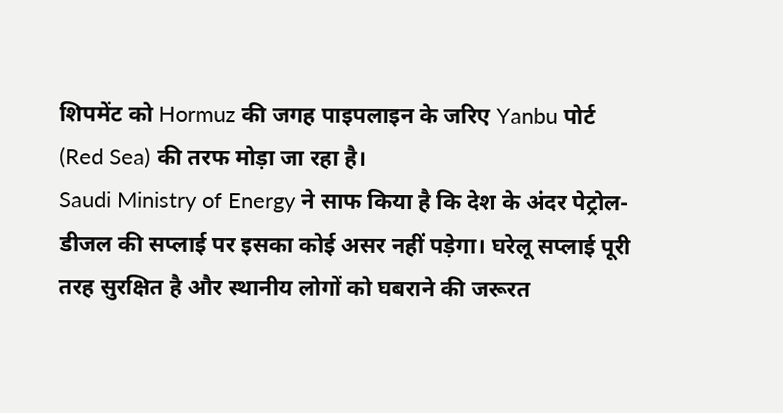शिपमेंट को Hormuz की जगह पाइपलाइन के जरिए Yanbu पोर्ट (Red Sea) की तरफ मोड़ा जा रहा है।
Saudi Ministry of Energy ने साफ किया है कि देश के अंदर पेट्रोल-डीजल की सप्लाई पर इसका कोई असर नहीं पड़ेगा। घरेलू सप्लाई पूरी तरह सुरक्षित है और स्थानीय लोगों को घबराने की जरूरत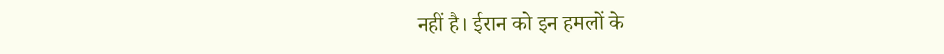नहीं है। ईरान को इन हमलों के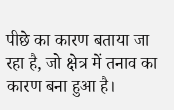पीछे का कारण बताया जा रहा है, जो क्षेत्र में तनाव का कारण बना हुआ है।